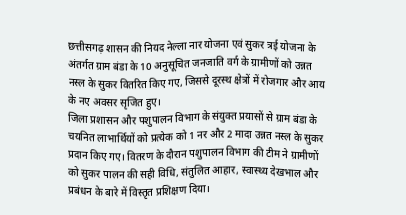छत्तीसगढ़ शासन की नियद नेल्ला नार योजना एवं सुकर त्रई योजना के अंतर्गत ग्राम बंडा के 10 अनुसूचित जनजाति वर्ग के ग्रामीणों को उन्नत नस्ल के सुकर वितरित किए गए, जिससे दूरस्थ क्षेत्रों में रोजगार और आय के नए अवसर सृजित हुए।
जिला प्रशासन और पशुपालन विभाग के संयुक्त प्रयासों से ग्राम बंडा के चयनित लाभार्थियों को प्रत्येक को 1 नर और 2 मादा उन्नत नस्ल के सुकर प्रदान किए गए। वितरण के दौरान पशुपालन विभाग की टीम ने ग्रामीणों को सुकर पालन की सही विधि, संतुलित आहार, स्वास्थ्य देखभाल और प्रबंधन के बारे में विस्तृत प्रशिक्षण दिया।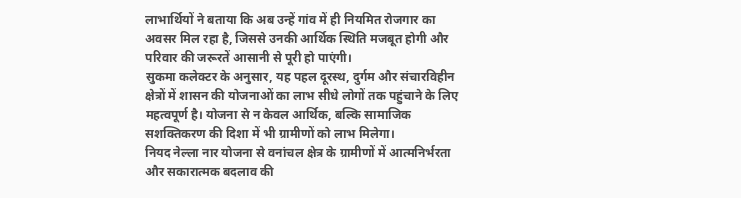लाभार्थियों ने बताया कि अब उन्हें गांव में ही नियमित रोजगार का अवसर मिल रहा है, जिससे उनकी आर्थिक स्थिति मजबूत होगी और परिवार की जरूरतें आसानी से पूरी हो पाएंगी।
सुकमा कलेक्टर के अनुसार, यह पहल दूरस्थ, दुर्गम और संचारविहीन क्षेत्रों में शासन की योजनाओं का लाभ सीधे लोगों तक पहुंचाने के लिए महत्वपूर्ण है। योजना से न केवल आर्थिक, बल्कि सामाजिक सशक्तिकरण की दिशा में भी ग्रामीणों को लाभ मिलेगा।
नियद नेल्ला नार योजना से वनांचल क्षेत्र के ग्रामीणों में आत्मनिर्भरता और सकारात्मक बदलाव की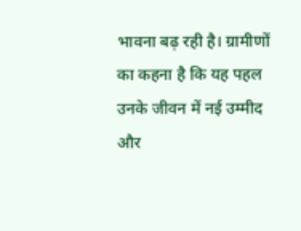भावना बढ़ रही है। ग्रामीणों का कहना है कि यह पहल उनके जीवन में नई उम्मीद और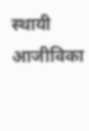स्थायी आजीविका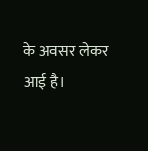के अवसर लेकर आई है।